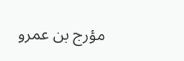مؤرج بن عمرو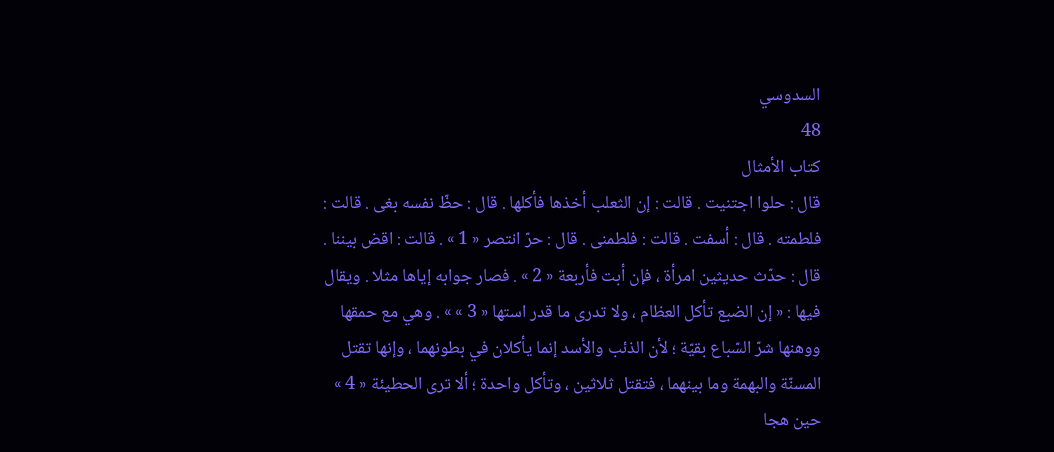السدوسي
48
كتاب الأمثال
قال : حلوا اجتنيت . قالت : إن الثعلب أخذها فأكلها . قال : حظّ نفسه بغى . قالت : فلطمته . قال : أسفت . قالت : فلطمنى . قال : حرّ انتصر « 1 » . قالت : اقض بيننا . قال : حدّث حديثين امرأة ، فإن أبت فأربعة « 2 » . فصار جوابه إياها مثلا . ويقال فيها : « إن الضبع تأكل العظام ، ولا تدرى ما قدر استها « 3 » » . وهي مع حمقها ووهنها شرّ السّباع بقيّة ؛ لأن الذئب والأسد إنما يأكلان في بطونهما ، وإنها تقتل المسنّة والبهمة وما بينهما ، فتقتل ثلاثين ، وتأكل واحدة ؛ ألا ترى الحطيئة « 4 » حين هجا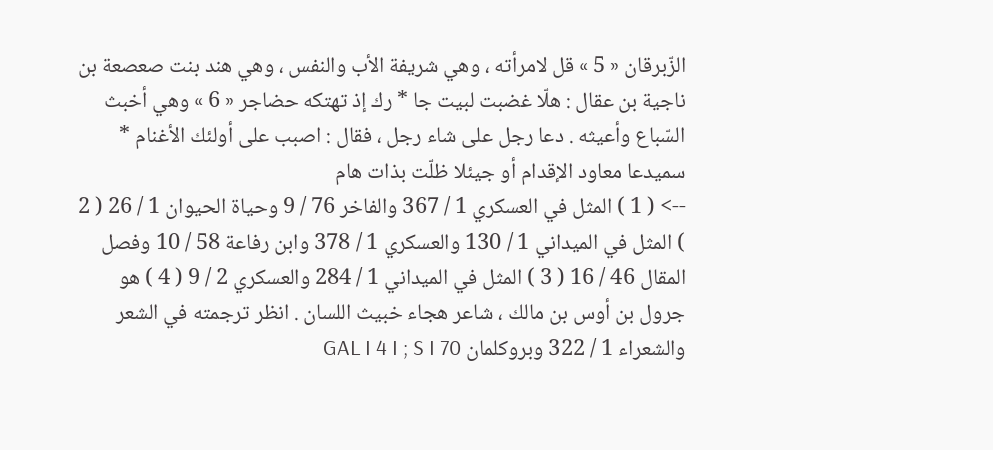الزّبرقان « 5 » قل لامرأته ، وهي شريفة الأب والنفس ، وهي هند بنت صعصعة بن ناجية بن عقال : هلّا غضبت لبيت جا * رك إذ تهتكه حضاجر « 6 » وهي أخبث السّباع وأعيثه . دعا رجل على شاء رجل ، فقال : اصبب على أولئك الأغنام * سميدعا معاود الإقدام أو جيئلا ظلّت بذات هام
--> ( 1 ) المثل في العسكري 1 / 367 والفاخر 76 / 9 وحياة الحيوان 1 / 26 ( 2 ) المثل في الميداني 1 / 130 والعسكري 1 / 378 وابن رفاعة 58 / 10 وفصل المقال 46 / 16 ( 3 ) المثل في الميداني 1 / 284 والعسكري 2 / 9 ( 4 ) هو جرول بن أوس بن مالك ، شاعر هجاء خبيث اللسان . انظر ترجمته في الشعر والشعراء 1 / 322 وبروكلمان GAL I 4 I ; S I 70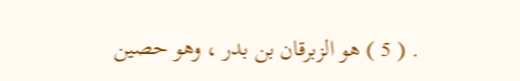. ( 5 ) هو الزبرقان بن بدر ، وهو حصين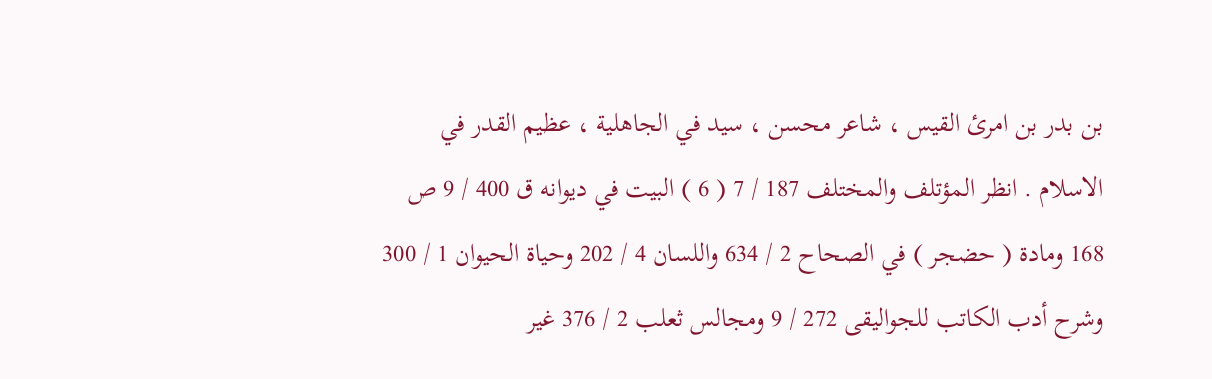بن بدر بن امرئ القيس ، شاعر محسن ، سيد في الجاهلية ، عظيم القدر في الاسلام . انظر المؤتلف والمختلف 187 / 7 ( 6 ) البيت في ديوانه ق 400 / 9 ص 168 ومادة ( حضجر ) في الصحاح 2 / 634 واللسان 4 / 202 وحياة الحيوان 1 / 300 وشرح أدب الكاتب للجواليقى 272 / 9 ومجالس ثعلب 2 / 376 غير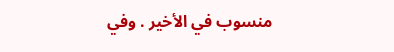منسوب في الأخير . وفي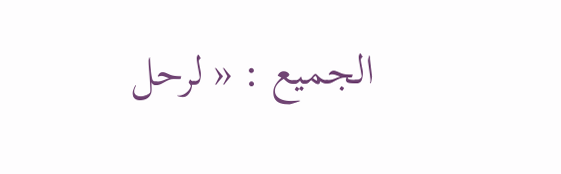الجميع : « لرحل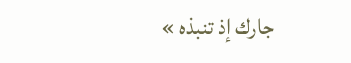جارك إذ تنبذه »